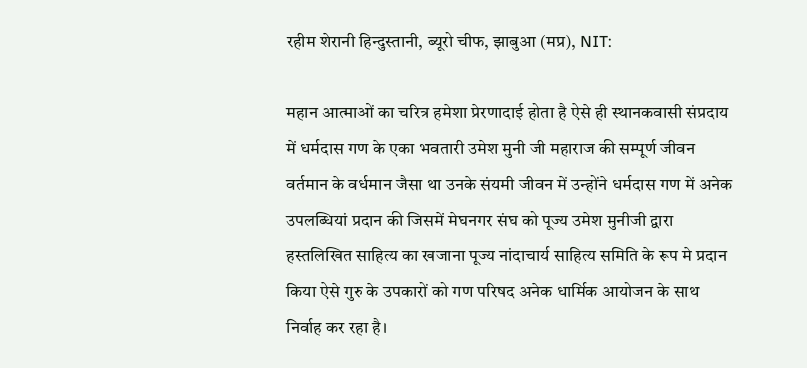रहीम शेरानी हिन्दुस्तानी, ब्यूरो चीफ, झाबुआ (मप्र), NIT:

महान आत्माओं का चरित्र हमेशा प्रेरणादाई होता है ऐसे ही स्थानकवासी संप्रदाय में धर्मदास गण के एका भवतारी उमेश मुनी जी महाराज की सम्पूर्ण जीवन वर्तमान के वर्धमान जैसा था उनके संयमी जीवन में उन्होंने धर्मदास गण में अनेक उपलब्धियां प्रदान की जिसमें मेघनगर संघ को पूज्य उमेश मुनीजी द्वारा हस्तलिखित साहित्य का खजाना पूज्य नांदाचार्य साहित्य समिति के रूप मे प्रदान किया ऐसे गुरु के उपकारों को गण परिषद अनेक धार्मिक आयोजन के साथ निर्वाह कर रहा है।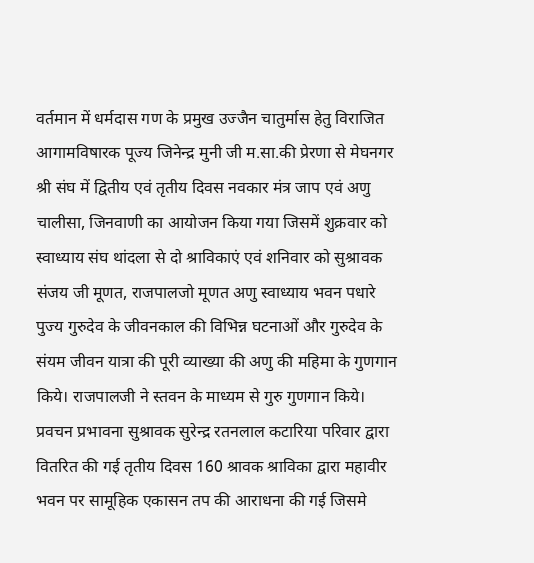वर्तमान में धर्मदास गण के प्रमुख उज्जैन चातुर्मास हेतु विराजित आगामविषारक पूज्य जिनेन्द्र मुनी जी म.सा.की प्रेरणा से मेघनगर श्री संघ में द्वितीय एवं तृतीय दिवस नवकार मंत्र जाप एवं अणु चालीसा, जिनवाणी का आयोजन किया गया जिसमें शुक्रवार को स्वाध्याय संघ थांदला से दो श्राविकाएं एवं शनिवार को सुश्रावक संजय जी मूणत, राजपालजो मूणत अणु स्वाध्याय भवन पधारे पुज्य गुरुदेव के जीवनकाल की विभिन्न घटनाओं और गुरुदेव के संयम जीवन यात्रा की पूरी व्याख्या की अणु की महिमा के गुणगान किये। राजपालजी ने स्तवन के माध्यम से गुरु गुणगान किये।
प्रवचन प्रभावना सुश्रावक सुरेन्द्र रतनलाल कटारिया परिवार द्वारा वितरित की गई तृतीय दिवस 160 श्रावक श्राविका द्वारा महावीर भवन पर सामूहिक एकासन तप की आराधना की गई जिसमे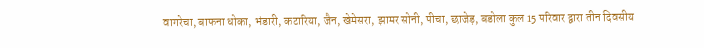वागरेचा, बाफना धोका, भंडारी, कटारिया, जैन, खेमेसरा, झामर सोनी, पीचा, छाजेड़, बडोला कुल 15 परिवार द्वारा तीन दिवसीय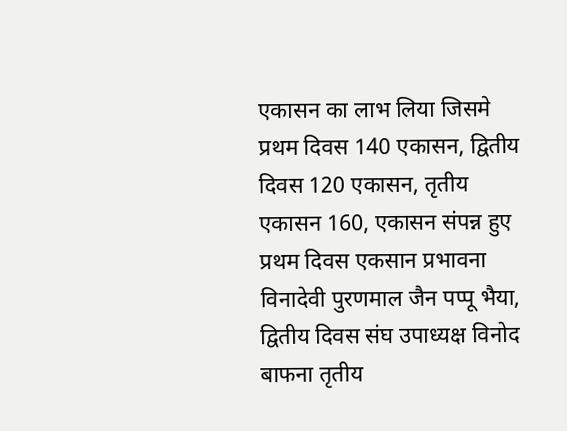एकासन का लाभ लिया जिसमे प्रथम दिवस 140 एकासन, द्वितीय दिवस 120 एकासन, तृतीय एकासन 160, एकासन संपन्न हुए प्रथम दिवस एकसान प्रभावना विनादेवी पुरणमाल जैन पप्पू भैया, द्वितीय दिवस संघ उपाध्यक्ष विनोद बाफना तृतीय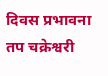दिवस प्रभावना तप चक्रेश्वरी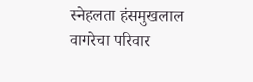स्नेहलता हंसमुखलाल वागरेचा परिवार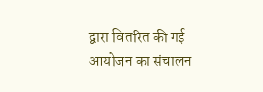द्वारा वितरित की गई आयोजन का संचालन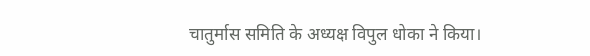चातुर्मास समिति के अध्यक्ष विपुल धोका ने किया।